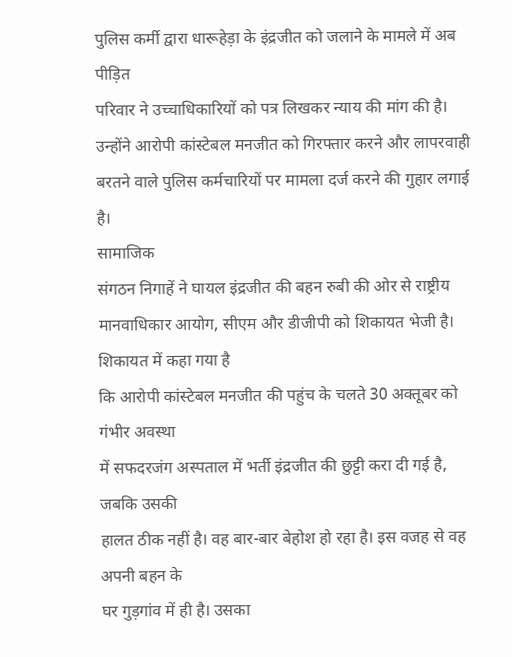पुलिस कर्मी द्वारा धारूहेड़ा के इंद्रजीत को जलाने के मामले में अब पीड़ित
परिवार ने उच्चाधिकारियों को पत्र लिखकर न्याय की मांग की है।
उन्होंने आरोपी कांस्टेबल मनजीत को गिरफ्तार करने और लापरवाही बरतने वाले पुलिस कर्मचारियों पर मामला दर्ज करने की गुहार लगाई है।
सामाजिक
संगठन निगाहें ने घायल इंद्रजीत की बहन रुबी की ओर से राष्ट्रीय
मानवाधिकार आयोग, सीएम और डीजीपी को शिकायत भेजी है। शिकायत में कहा गया है
कि आरोपी कांस्टेबल मनजीत की पहुंच के चलते 30 अक्तूबर को गंभीर अवस्था
में सफदरजंग अस्पताल में भर्ती इंद्रजीत की छुट्टी करा दी गई है, जबकि उसकी
हालत ठीक नहीं है। वह बार-बार बेहोश हो रहा है। इस वजह से वह अपनी बहन के
घर गुड़गांव में ही है। उसका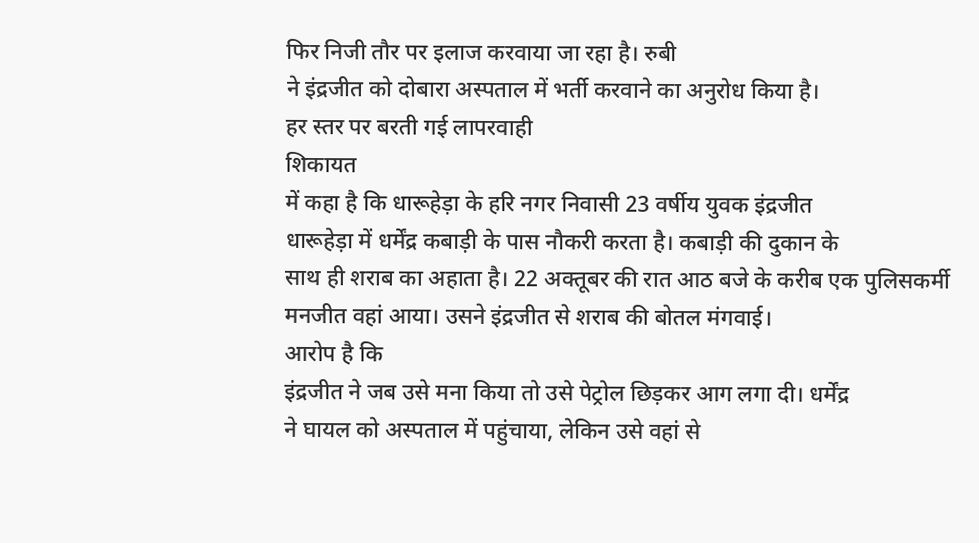फिर निजी तौर पर इलाज करवाया जा रहा है। रुबी
ने इंद्रजीत को दोबारा अस्पताल में भर्ती करवाने का अनुरोध किया है।
हर स्तर पर बरती गई लापरवाही
शिकायत
में कहा है कि धारूहेड़ा के हरि नगर निवासी 23 वर्षीय युवक इंद्रजीत
धारूहेड़ा में धर्मेंद्र कबाड़ी के पास नौकरी करता है। कबाड़ी की दुकान के
साथ ही शराब का अहाता है। 22 अक्तूबर की रात आठ बजे के करीब एक पुलिसकर्मी
मनजीत वहां आया। उसने इंद्रजीत से शराब की बोतल मंगवाई।
आरोप है कि
इंद्रजीत ने जब उसे मना किया तो उसे पेट्रोल छिड़कर आग लगा दी। धर्मेंद्र
ने घायल को अस्पताल में पहुंचाया, लेकिन उसे वहां से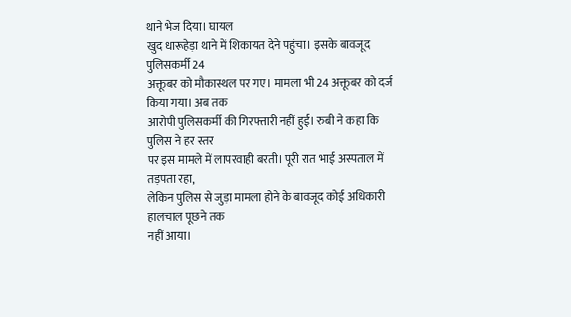थाने भेज दिया। घायल
खुद धारूहेड़ा थाने में शिकायत देने पहुंचा। इसके बावजूद पुलिसकर्मी 24
अक्तूबर को मौकास्थल पर गए। मामला भी 24 अक्तूबर को दर्ज किया गया। अब तक
आरोपी पुलिसकर्मी की गिरफ्तारी नहीं हुई। रुबी ने कहा कि पुलिस ने हर स्तर
पर इस मामले में लापरवाही बरती। पूरी रात भाई अस्पताल में तड़पता रहा,
लेकिन पुलिस से जुड़ा मामला होने के बावजूद कोई अधिकारी हालचाल पूछने तक
नहीं आया।